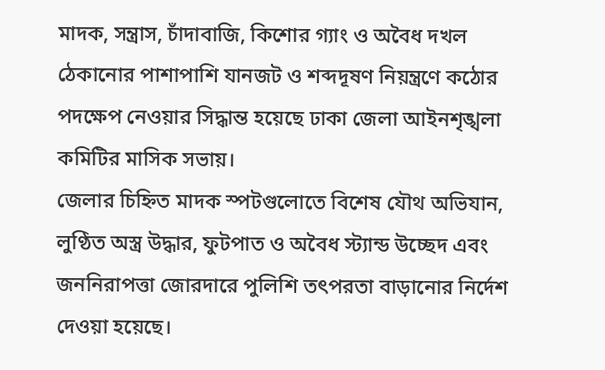মাদক, সন্ত্রাস, চাঁদাবাজি, কিশোর গ্যাং ও অবৈধ দখল ঠেকানোর পাশাপাশি যানজট ও শব্দদূষণ নিয়ন্ত্রণে কঠোর পদক্ষেপ নেওয়ার সিদ্ধান্ত হয়েছে ঢাকা জেলা আইনশৃঙ্খলা কমিটির মাসিক সভায়।
জেলার চিহ্নিত মাদক স্পটগুলোতে বিশেষ যৌথ অভিযান, লুণ্ঠিত অস্ত্র উদ্ধার, ফুটপাত ও অবৈধ স্ট্যান্ড উচ্ছেদ এবং জননিরাপত্তা জোরদারে পুলিশি তৎপরতা বাড়ানোর নির্দেশ দেওয়া হয়েছে।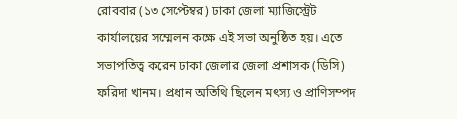রোববার (১৩ সেপ্টেম্বর) ঢাকা জেলা ম্যাজিস্ট্রেট কার্যালয়ের সম্মেলন কক্ষে এই সভা অনুষ্ঠিত হয়। এতে সভাপতিত্ব করেন ঢাকা জেলার জেলা প্রশাসক (ডিসি) ফরিদা খানম। প্রধান অতিথি ছিলেন মৎস্য ও প্রাণিসম্পদ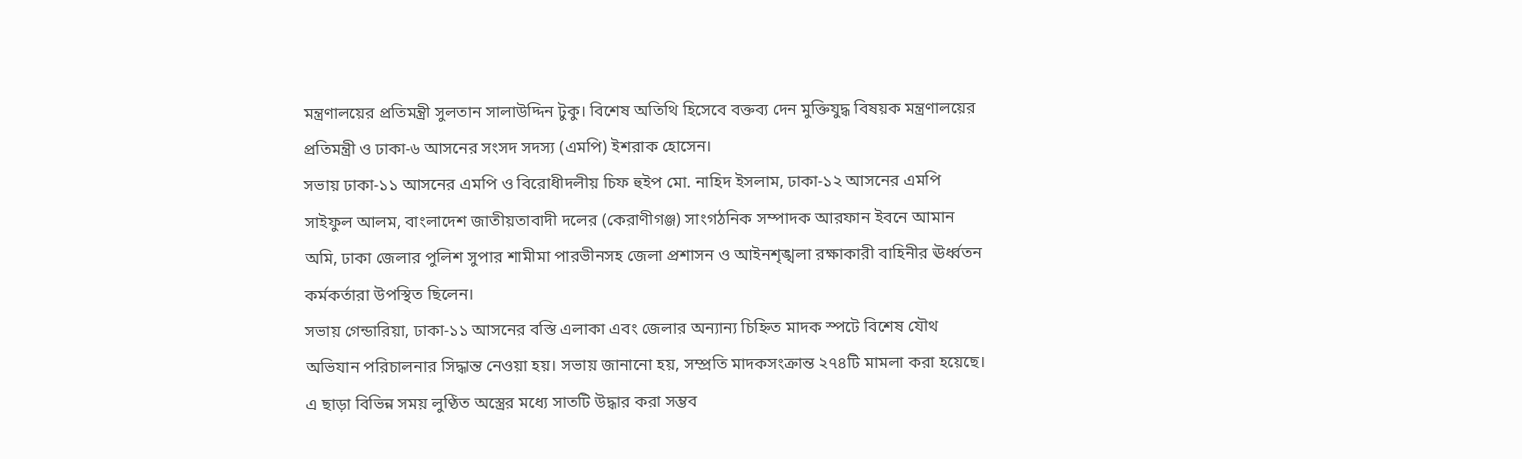মন্ত্রণালয়ের প্রতিমন্ত্রী সুলতান সালাউদ্দিন টুকু। বিশেষ অতিথি হিসেবে বক্তব্য দেন মুক্তিযুদ্ধ বিষয়ক মন্ত্রণালয়ের প্রতিমন্ত্রী ও ঢাকা-৬ আসনের সংসদ সদস্য (এমপি) ইশরাক হোসেন।
সভায় ঢাকা-১১ আসনের এমপি ও বিরোধীদলীয় চিফ হুইপ মো. নাহিদ ইসলাম, ঢাকা-১২ আসনের এমপি সাইফুল আলম, বাংলাদেশ জাতীয়তাবাদী দলের (কেরাণীগঞ্জ) সাংগঠনিক সম্পাদক আরফান ইবনে আমান অমি, ঢাকা জেলার পুলিশ সুপার শামীমা পারভীনসহ জেলা প্রশাসন ও আইনশৃঙ্খলা রক্ষাকারী বাহিনীর ঊর্ধ্বতন কর্মকর্তারা উপস্থিত ছিলেন।
সভায় গেন্ডারিয়া, ঢাকা-১১ আসনের বস্তি এলাকা এবং জেলার অন্যান্য চিহ্নিত মাদক স্পটে বিশেষ যৌথ অভিযান পরিচালনার সিদ্ধান্ত নেওয়া হয়। সভায় জানানো হয়, সম্প্রতি মাদকসংক্রান্ত ২৭৪টি মামলা করা হয়েছে।
এ ছাড়া বিভিন্ন সময় লুণ্ঠিত অস্ত্রের মধ্যে সাতটি উদ্ধার করা সম্ভব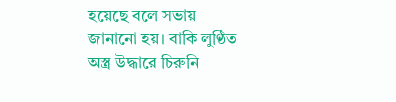হয়েছে বলে সভায় জানানো হয়। বাকি লুণ্ঠিত অস্ত্র উদ্ধারে চিরুনি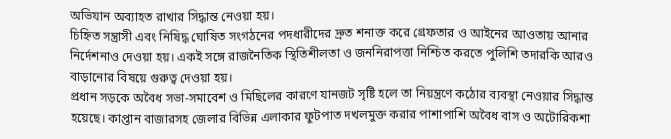অভিযান অব্যাহত রাখার সিদ্ধান্ত নেওয়া হয়।
চিহ্নিত সন্ত্রাসী এবং নিষিদ্ধ ঘোষিত সংগঠনের পদধারীদের দ্রুত শনাক্ত করে গ্রেফতার ও আইনের আওতায় আনার নির্দেশনাও দেওয়া হয়। একই সঙ্গে রাজনৈতিক স্থিতিশীলতা ও জননিরাপত্তা নিশ্চিত করতে পুলিশি তদারকি আরও বাড়ানোর বিষয়ে গুরুত্ব দেওয়া হয়।
প্রধান সড়কে অবৈধ সভা-সমাবেশ ও মিছিলের কারণে যানজট সৃষ্টি হলে তা নিয়ন্ত্রণে কঠোর ব্যবস্থা নেওয়ার সিদ্ধান্ত হয়েছে। কাপ্তান বাজারসহ জেলার বিভিন্ন এলাকার ফুটপাত দখলমুক্ত করার পাশাপাশি অবৈধ বাস ও অটোরিকশা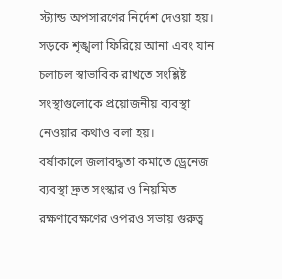স্ট্যান্ড অপসারণের নির্দেশ দেওয়া হয়।
সড়কে শৃঙ্খলা ফিরিয়ে আনা এবং যান চলাচল স্বাভাবিক রাখতে সংশ্লিষ্ট সংস্থাগুলোকে প্রয়োজনীয় ব্যবস্থা নেওয়ার কথাও বলা হয়।
বর্ষাকালে জলাবদ্ধতা কমাতে ড্রেনেজ ব্যবস্থা দ্রুত সংস্কার ও নিয়মিত রক্ষণাবেক্ষণের ওপরও সভায় গুরুত্ব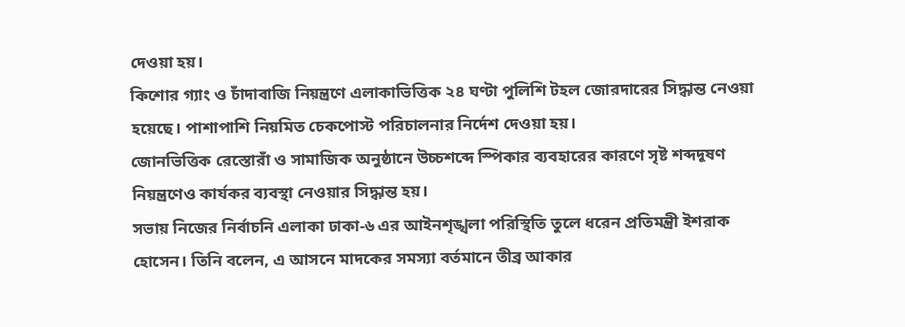দেওয়া হয়।
কিশোর গ্যাং ও চাঁদাবাজি নিয়ন্ত্রণে এলাকাভিত্তিক ২৪ ঘণ্টা পুলিশি টহল জোরদারের সিদ্ধান্ত নেওয়া হয়েছে। পাশাপাশি নিয়মিত চেকপোস্ট পরিচালনার নির্দেশ দেওয়া হয়।
জোনভিত্তিক রেস্তোরাঁ ও সামাজিক অনুষ্ঠানে উচ্চশব্দে স্পিকার ব্যবহারের কারণে সৃষ্ট শব্দদূষণ নিয়ন্ত্রণেও কার্যকর ব্যবস্থা নেওয়ার সিদ্ধান্ত হয়।
সভায় নিজের নির্বাচনি এলাকা ঢাকা-৬ এর আইনশৃঙ্খলা পরিস্থিতি তুলে ধরেন প্রতিমন্ত্রী ইশরাক হোসেন। তিনি বলেন, এ আসনে মাদকের সমস্যা বর্তমানে তীব্র আকার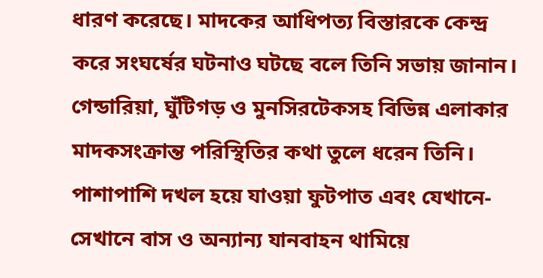ধারণ করেছে। মাদকের আধিপত্য বিস্তারকে কেন্দ্র করে সংঘর্ষের ঘটনাও ঘটছে বলে তিনি সভায় জানান।
গেন্ডারিয়া, ঘুঁটিগড় ও মুনসিরটেকসহ বিভিন্ন এলাকার মাদকসংক্রান্ত পরিস্থিতির কথা তুলে ধরেন তিনি। পাশাপাশি দখল হয়ে যাওয়া ফুটপাত এবং যেখানে-সেখানে বাস ও অন্যান্য যানবাহন থামিয়ে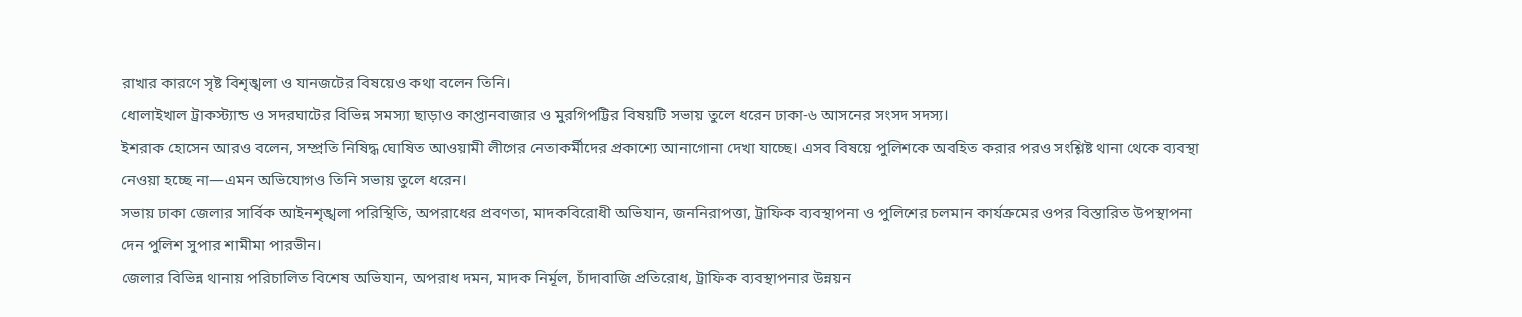রাখার কারণে সৃষ্ট বিশৃঙ্খলা ও যানজটের বিষয়েও কথা বলেন তিনি।
ধোলাইখাল ট্রাকস্ট্যান্ড ও সদরঘাটের বিভিন্ন সমস্যা ছাড়াও কাপ্তানবাজার ও মুরগিপট্টির বিষয়টি সভায় তুলে ধরেন ঢাকা-৬ আসনের সংসদ সদস্য।
ইশরাক হোসেন আরও বলেন, সম্প্রতি নিষিদ্ধ ঘোষিত আওয়ামী লীগের নেতাকর্মীদের প্রকাশ্যে আনাগোনা দেখা যাচ্ছে। এসব বিষয়ে পুলিশকে অবহিত করার পরও সংশ্লিষ্ট থানা থেকে ব্যবস্থা নেওয়া হচ্ছে না—এমন অভিযোগও তিনি সভায় তুলে ধরেন।
সভায় ঢাকা জেলার সার্বিক আইনশৃঙ্খলা পরিস্থিতি, অপরাধের প্রবণতা, মাদকবিরোধী অভিযান, জননিরাপত্তা, ট্রাফিক ব্যবস্থাপনা ও পুলিশের চলমান কার্যক্রমের ওপর বিস্তারিত উপস্থাপনা দেন পুলিশ সুপার শামীমা পারভীন।
জেলার বিভিন্ন থানায় পরিচালিত বিশেষ অভিযান, অপরাধ দমন, মাদক নির্মূল, চাঁদাবাজি প্রতিরোধ, ট্রাফিক ব্যবস্থাপনার উন্নয়ন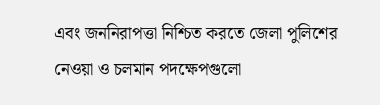এবং জননিরাপত্তা নিশ্চিত করতে জেলা পুলিশের নেওয়া ও চলমান পদক্ষেপগুলো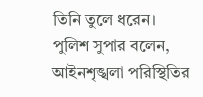তিনি তুলে ধরেন।
পুলিশ সুপার বলেন, আইনশৃঙ্খলা পরিস্থিতির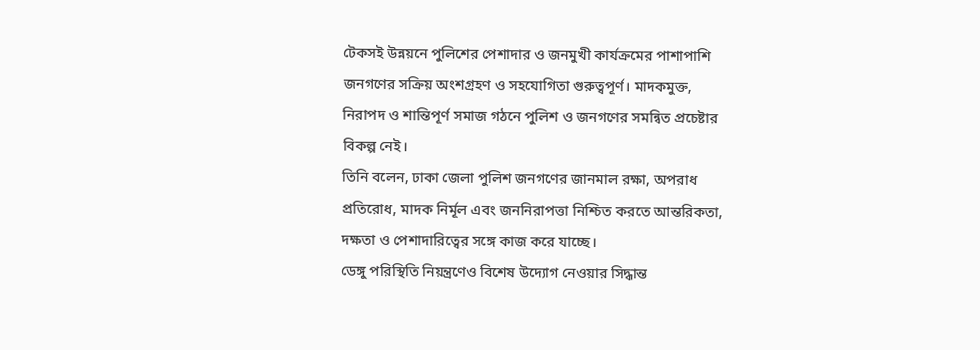টেকসই উন্নয়নে পুলিশের পেশাদার ও জনমুখী কার্যক্রমের পাশাপাশি জনগণের সক্রিয় অংশগ্রহণ ও সহযোগিতা গুরুত্বপূর্ণ। মাদকমুক্ত, নিরাপদ ও শান্তিপূর্ণ সমাজ গঠনে পুলিশ ও জনগণের সমন্বিত প্রচেষ্টার বিকল্প নেই।
তিনি বলেন, ঢাকা জেলা পুলিশ জনগণের জানমাল রক্ষা, অপরাধ প্রতিরোধ, মাদক নির্মূল এবং জননিরাপত্তা নিশ্চিত করতে আন্তরিকতা, দক্ষতা ও পেশাদারিত্বের সঙ্গে কাজ করে যাচ্ছে।
ডেঙ্গু পরিস্থিতি নিয়ন্ত্রণেও বিশেষ উদ্যোগ নেওয়ার সিদ্ধান্ত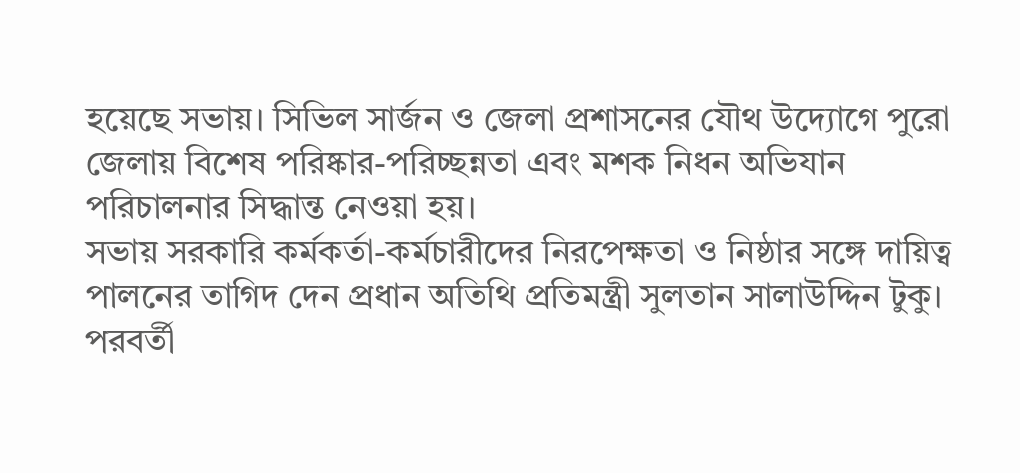হয়েছে সভায়। সিভিল সার্জন ও জেলা প্রশাসনের যৌথ উদ্যোগে পুরো জেলায় বিশেষ পরিষ্কার-পরিচ্ছন্নতা এবং মশক নিধন অভিযান পরিচালনার সিদ্ধান্ত নেওয়া হয়।
সভায় সরকারি কর্মকর্তা-কর্মচারীদের নিরপেক্ষতা ও নিষ্ঠার সঙ্গে দায়িত্ব পালনের তাগিদ দেন প্রধান অতিথি প্রতিমন্ত্রী সুলতান সালাউদ্দিন টুকু।
পরবর্তী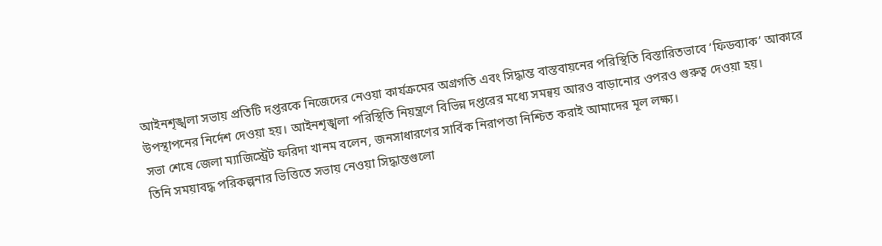আইনশৃঙ্খলা সভায় প্রতিটি দপ্তরকে নিজেদের নেওয়া কার্যক্রমের অগ্রগতি এবং সিদ্ধান্ত বাস্তবায়নের পরিস্থিতি বিস্তারিতভাবে ‘ফিডব্যাক’ আকারে উপস্থাপনের নির্দেশ দেওয়া হয়। আইনশৃঙ্খলা পরিস্থিতি নিয়ন্ত্রণে বিভিন্ন দপ্তরের মধ্যে সমন্বয় আরও বাড়ানোর ওপরও গুরুত্ব দেওয়া হয়।
সভা শেষে জেলা ম্যাজিস্ট্রেট ফরিদা খানম বলেন, জনসাধারণের সার্বিক নিরাপত্তা নিশ্চিত করাই আমাদের মূল লক্ষ্য।
তিনি সময়াবদ্ধ পরিকল্পনার ভিত্তিতে সভায় নেওয়া সিদ্ধান্তগুলো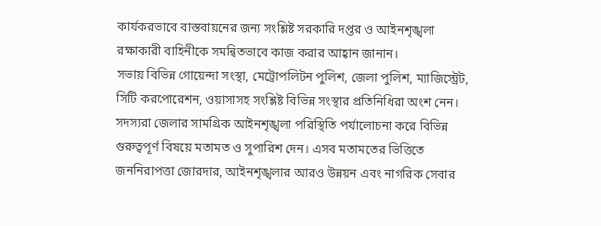কার্যকরভাবে বাস্তবায়নের জন্য সংশ্লিষ্ট সরকারি দপ্তর ও আইনশৃঙ্খলা রক্ষাকারী বাহিনীকে সমন্বিতভাবে কাজ করার আহ্বান জানান।
সভায় বিভিন্ন গোয়েন্দা সংস্থা, মেট্রোপলিটন পুলিশ, জেলা পুলিশ, ম্যাজিস্ট্রেট, সিটি করপোরেশন, ওয়াসাসহ সংশ্লিষ্ট বিভিন্ন সংস্থার প্রতিনিধিরা অংশ নেন।
সদস্যরা জেলার সামগ্রিক আইনশৃঙ্খলা পরিস্থিতি পর্যালোচনা করে বিভিন্ন গুরুত্বপূর্ণ বিষয়ে মতামত ও সুপারিশ দেন। এসব মতামতের ভিত্তিতে জননিরাপত্তা জোরদার, আইনশৃঙ্খলার আরও উন্নয়ন এবং নাগরিক সেবার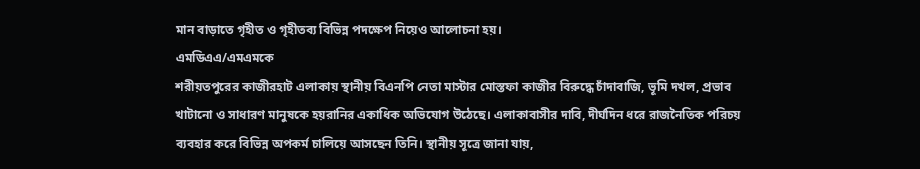মান বাড়াতে গৃহীত ও গৃহীতব্য বিভিন্ন পদক্ষেপ নিয়েও আলোচনা হয়।
এমডিএএ/এমএমকে
শরীয়তপুরের কাজীরহাট এলাকায় স্থানীয় বিএনপি নেতা মাস্টার মোস্তফা কাজীর বিরুদ্ধে চাঁদাবাজি, ভূমি দখল, প্রভাব খাটানো ও সাধারণ মানুষকে হয়রানির একাধিক অভিযোগ উঠেছে। এলাকাবাসীর দাবি, দীর্ঘদিন ধরে রাজনৈতিক পরিচয় ব্যবহার করে বিভিন্ন অপকর্ম চালিয়ে আসছেন তিনি। স্থানীয় সূত্রে জানা যায়,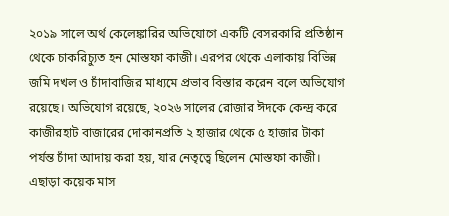২০১৯ সালে অর্থ কেলেঙ্কারির অভিযোগে একটি বেসরকারি প্রতিষ্ঠান থেকে চাকরিচ্যুত হন মোস্তফা কাজী। এরপর থেকে এলাকায় বিভিন্ন জমি দখল ও চাঁদাবাজির মাধ্যমে প্রভাব বিস্তার করেন বলে অভিযোগ রয়েছে। অভিযোগ রয়েছে, ২০২৬ সালের রোজার ঈদকে কেন্দ্র করে কাজীরহাট বাজারের দোকানপ্রতি ২ হাজার থেকে ৫ হাজার টাকা পর্যন্ত চাঁদা আদায় করা হয়, যার নেতৃত্বে ছিলেন মোস্তফা কাজী। এছাড়া কয়েক মাস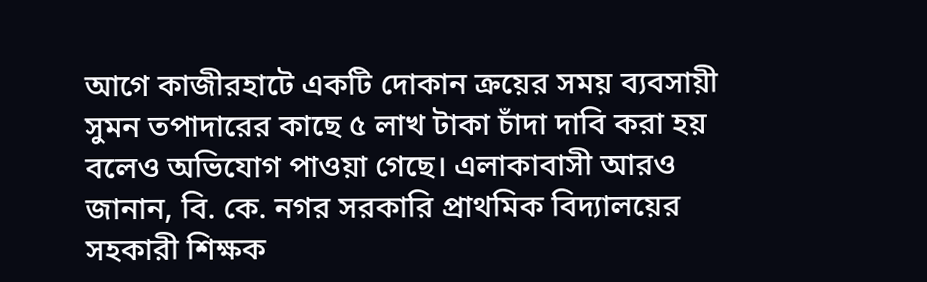আগে কাজীরহাটে একটি দোকান ক্রয়ের সময় ব্যবসায়ী সুমন তপাদারের কাছে ৫ লাখ টাকা চাঁদা দাবি করা হয় বলেও অভিযোগ পাওয়া গেছে। এলাকাবাসী আরও জানান, বি. কে. নগর সরকারি প্রাথমিক বিদ্যালয়ের সহকারী শিক্ষক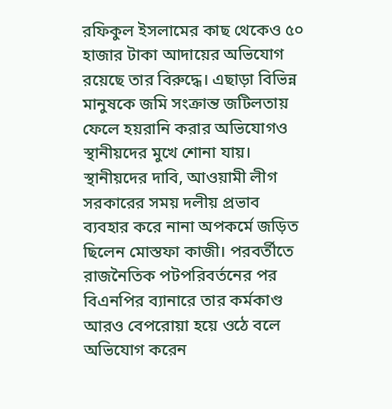রফিকুল ইসলামের কাছ থেকেও ৫০ হাজার টাকা আদায়ের অভিযোগ রয়েছে তার বিরুদ্ধে। এছাড়া বিভিন্ন মানুষকে জমি সংক্রান্ত জটিলতায় ফেলে হয়রানি করার অভিযোগও স্থানীয়দের মুখে শোনা যায়। স্থানীয়দের দাবি, আওয়ামী লীগ সরকারের সময় দলীয় প্রভাব ব্যবহার করে নানা অপকর্মে জড়িত ছিলেন মোস্তফা কাজী। পরবর্তীতে রাজনৈতিক পটপরিবর্তনের পর বিএনপির ব্যানারে তার কর্মকাণ্ড আরও বেপরোয়া হয়ে ওঠে বলে অভিযোগ করেন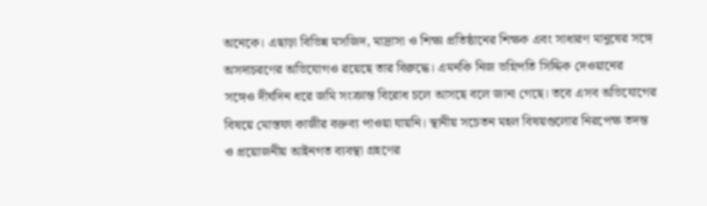অনেকে। এছাড়া বিভিন্ন মসজিদ, মাদ্রাসা ও শিক্ষা প্রতিষ্ঠানের শিক্ষক এবং সাধারণ মানুষের সঙ্গে অসদাচরণের অভিযোগও রয়েছে তার বিরুদ্ধে। এমনকি নিজ ভগ্নিপতি সিদ্দিক দেওয়ানের সঙ্গেও দীর্ঘদিন ধরে জমি সংক্রান্ত বিরোধ চলে আসছে বলে জানা গেছে। তবে এসব অভিযোগের বিষয়ে মোস্তফা কাজীর বক্তব্য পাওয়া যায়নি। স্থানীয় সচেতন মহল বিষয়গুলোর নিরপেক্ষ তদন্ত ও প্রয়োজনীয় আইনগত ব্যবস্থা গ্রহণের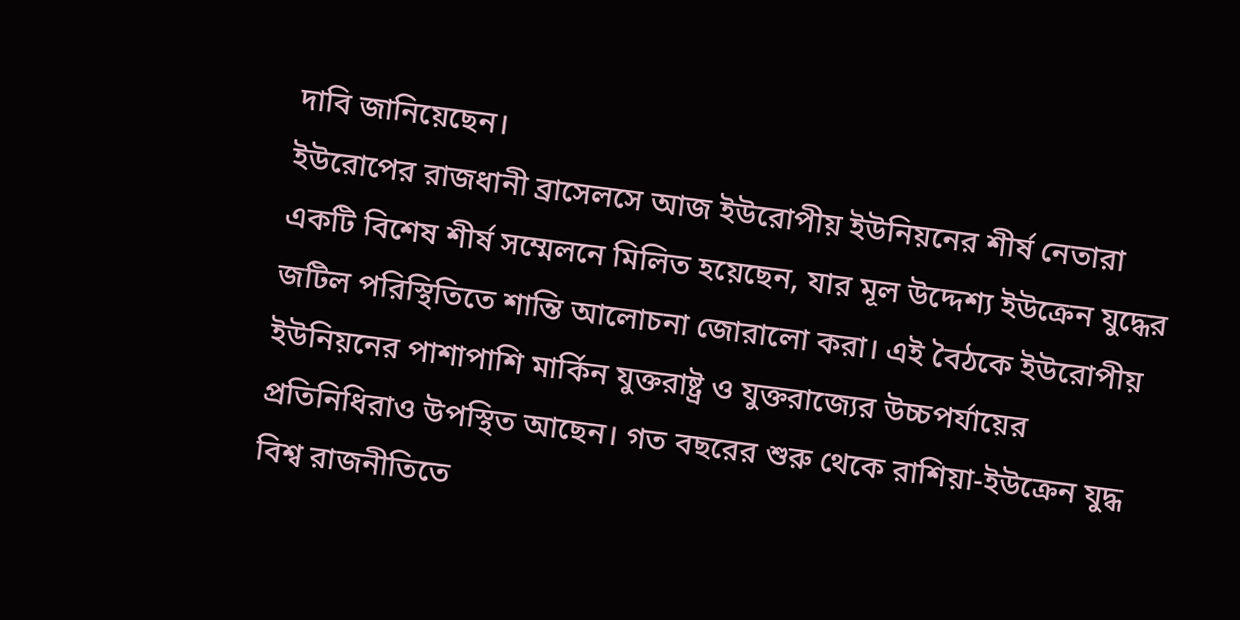দাবি জানিয়েছেন।
ইউরোপের রাজধানী ব্রাসেলসে আজ ইউরোপীয় ইউনিয়নের শীর্ষ নেতারা একটি বিশেষ শীর্ষ সম্মেলনে মিলিত হয়েছেন, যার মূল উদ্দেশ্য ইউক্রেন যুদ্ধের জটিল পরিস্থিতিতে শান্তি আলোচনা জোরালো করা। এই বৈঠকে ইউরোপীয় ইউনিয়নের পাশাপাশি মার্কিন যুক্তরাষ্ট্র ও যুক্তরাজ্যের উচ্চপর্যায়ের প্রতিনিধিরাও উপস্থিত আছেন। গত বছরের শুরু থেকে রাশিয়া-ইউক্রেন যুদ্ধ বিশ্ব রাজনীতিতে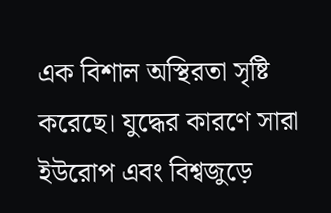এক বিশাল অস্থিরতা সৃষ্টি করেছে। যুদ্ধের কারণে সারা ইউরোপ এবং বিশ্বজুড়ে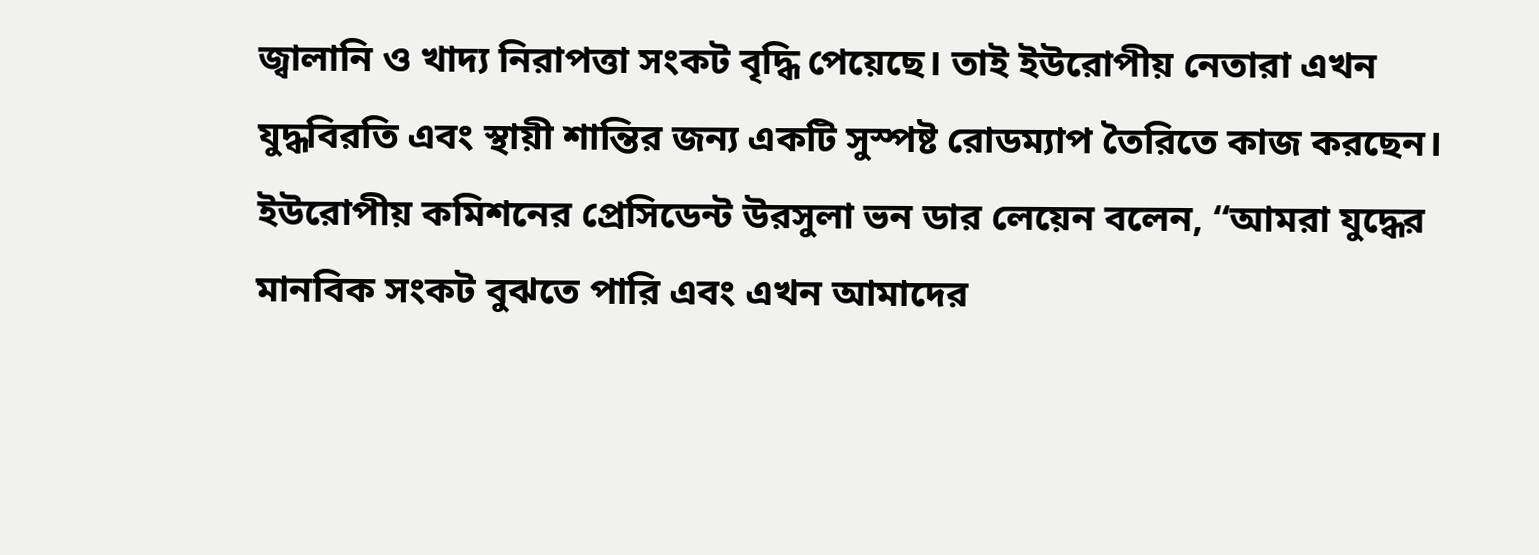জ্বালানি ও খাদ্য নিরাপত্তা সংকট বৃদ্ধি পেয়েছে। তাই ইউরোপীয় নেতারা এখন যুদ্ধবিরতি এবং স্থায়ী শান্তির জন্য একটি সুস্পষ্ট রোডম্যাপ তৈরিতে কাজ করছেন। ইউরোপীয় কমিশনের প্রেসিডেন্ট উরসুলা ভন ডার লেয়েন বলেন, “আমরা যুদ্ধের মানবিক সংকট বুঝতে পারি এবং এখন আমাদের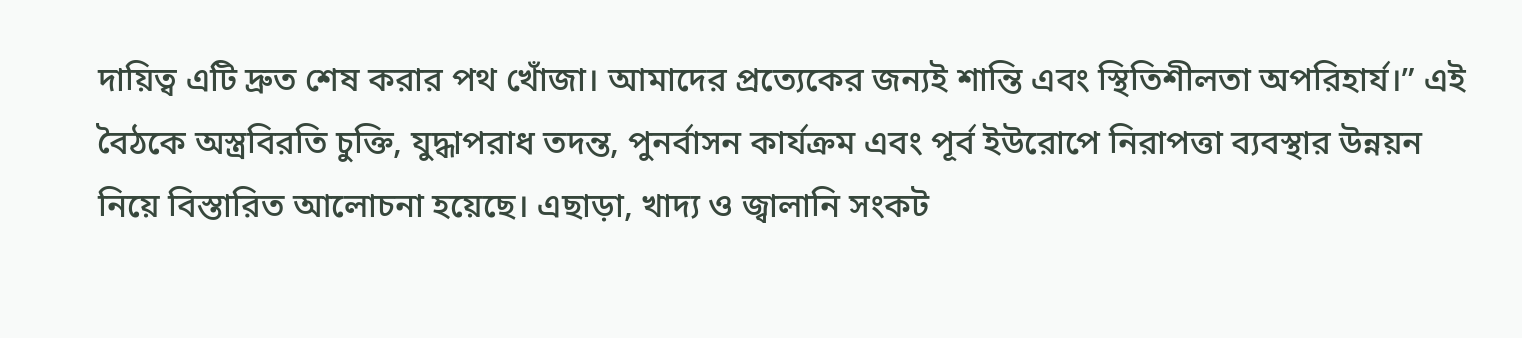দায়িত্ব এটি দ্রুত শেষ করার পথ খোঁজা। আমাদের প্রত্যেকের জন্যই শান্তি এবং স্থিতিশীলতা অপরিহার্য।” এই বৈঠকে অস্ত্রবিরতি চুক্তি, যুদ্ধাপরাধ তদন্ত, পুনর্বাসন কার্যক্রম এবং পূর্ব ইউরোপে নিরাপত্তা ব্যবস্থার উন্নয়ন নিয়ে বিস্তারিত আলোচনা হয়েছে। এছাড়া, খাদ্য ও জ্বালানি সংকট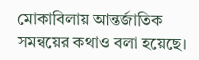মোকাবিলায় আন্তর্জাতিক সমন্বয়ের কথাও বলা হয়েছে।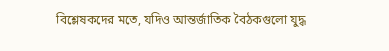বিশ্লেষকদের মতে, যদিও আন্তর্জাতিক বৈঠকগুলো যুদ্ধ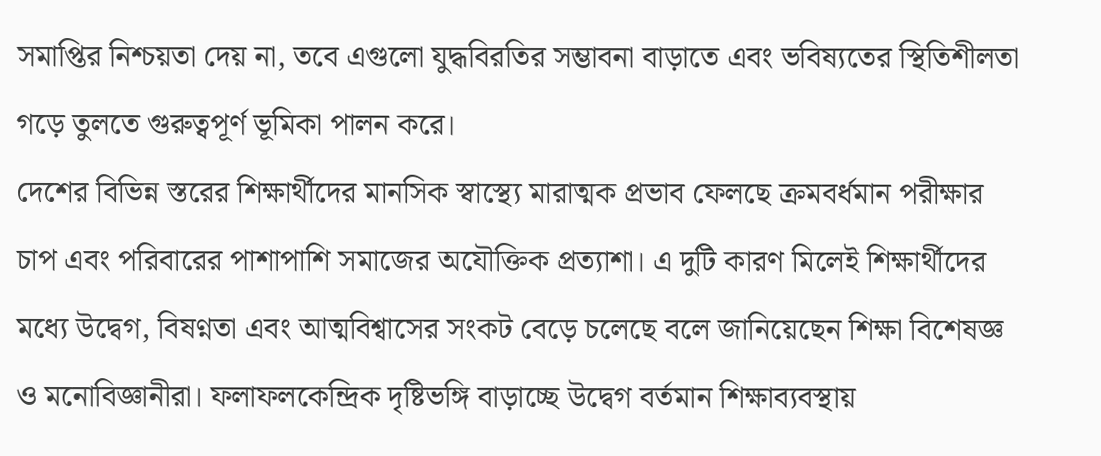সমাপ্তির নিশ্চয়তা দেয় না, তবে এগুলো যুদ্ধবিরতির সম্ভাবনা বাড়াতে এবং ভবিষ্যতের স্থিতিশীলতা গড়ে তুলতে গুরুত্বপূর্ণ ভূমিকা পালন করে।
দেশের বিভিন্ন স্তরের শিক্ষার্থীদের মানসিক স্বাস্থ্যে মারাত্মক প্রভাব ফেলছে ক্রমবর্ধমান পরীক্ষার চাপ এবং পরিবারের পাশাপাশি সমাজের অযৌক্তিক প্রত্যাশা। এ দুটি কারণ মিলেই শিক্ষার্থীদের মধ্যে উদ্বেগ, বিষণ্নতা এবং আত্মবিশ্বাসের সংকট বেড়ে চলেছে বলে জানিয়েছেন শিক্ষা বিশেষজ্ঞ ও মনোবিজ্ঞানীরা। ফলাফলকেন্দ্রিক দৃষ্টিভঙ্গি বাড়াচ্ছে উদ্বেগ বর্তমান শিক্ষাব্যবস্থায়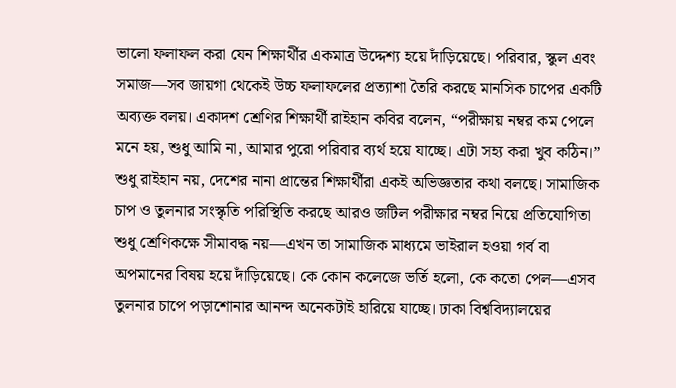ভালো ফলাফল করা যেন শিক্ষার্থীর একমাত্র উদ্দেশ্য হয়ে দাঁড়িয়েছে। পরিবার, স্কুল এবং সমাজ—সব জায়গা থেকেই উচ্চ ফলাফলের প্রত্যাশা তৈরি করছে মানসিক চাপের একটি অব্যক্ত বলয়। একাদশ শ্রেণির শিক্ষার্থী রাইহান কবির বলেন, “পরীক্ষায় নম্বর কম পেলে মনে হয়, শুধু আমি না, আমার পুরো পরিবার ব্যর্থ হয়ে যাচ্ছে। এটা সহ্য করা খুব কঠিন।” শুধু রাইহান নয়, দেশের নানা প্রান্তের শিক্ষার্থীরা একই অভিজ্ঞতার কথা বলছে। সামাজিক চাপ ও তুলনার সংস্কৃতি পরিস্থিতি করছে আরও জটিল পরীক্ষার নম্বর নিয়ে প্রতিযোগিতা শুধু শ্রেণিকক্ষে সীমাবদ্ধ নয়—এখন তা সামাজিক মাধ্যমে ভাইরাল হওয়া গর্ব বা অপমানের বিষয় হয়ে দাঁড়িয়েছে। কে কোন কলেজে ভর্তি হলো, কে কতো পেল—এসব তুলনার চাপে পড়াশোনার আনন্দ অনেকটাই হারিয়ে যাচ্ছে। ঢাকা বিশ্ববিদ্যালয়ের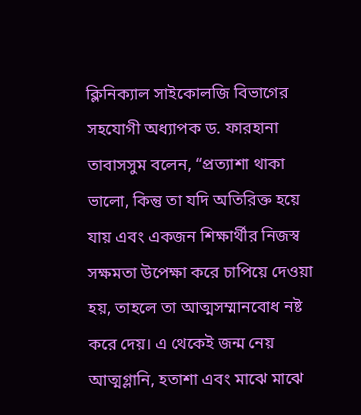ক্লিনিক্যাল সাইকোলজি বিভাগের সহযোগী অধ্যাপক ড. ফারহানা তাবাসসুম বলেন, “প্রত্যাশা থাকা ভালো, কিন্তু তা যদি অতিরিক্ত হয়ে যায় এবং একজন শিক্ষার্থীর নিজস্ব সক্ষমতা উপেক্ষা করে চাপিয়ে দেওয়া হয়, তাহলে তা আত্মসম্মানবোধ নষ্ট করে দেয়। এ থেকেই জন্ম নেয় আত্মগ্লানি, হতাশা এবং মাঝে মাঝে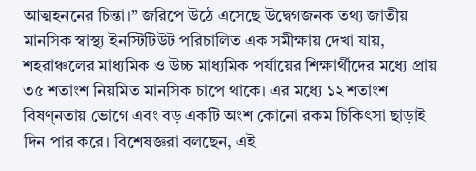আত্মহননের চিন্তা।” জরিপে উঠে এসেছে উদ্বেগজনক তথ্য জাতীয় মানসিক স্বাস্থ্য ইনস্টিটিউট পরিচালিত এক সমীক্ষায় দেখা যায়, শহরাঞ্চলের মাধ্যমিক ও উচ্চ মাধ্যমিক পর্যায়ের শিক্ষার্থীদের মধ্যে প্রায় ৩৫ শতাংশ নিয়মিত মানসিক চাপে থাকে। এর মধ্যে ১২ শতাংশ বিষণ্নতায় ভোগে এবং বড় একটি অংশ কোনো রকম চিকিৎসা ছাড়াই দিন পার করে। বিশেষজ্ঞরা বলছেন, এই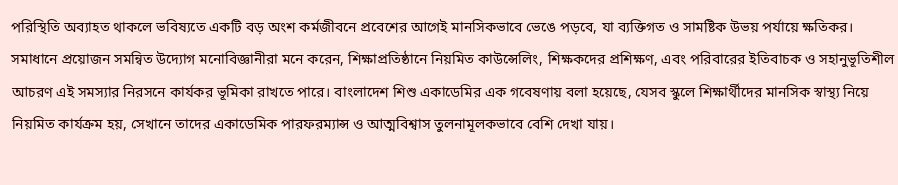পরিস্থিতি অব্যাহত থাকলে ভবিষ্যতে একটি বড় অংশ কর্মজীবনে প্রবেশের আগেই মানসিকভাবে ভেঙে পড়বে, যা ব্যক্তিগত ও সামষ্টিক উভয় পর্যায়ে ক্ষতিকর। সমাধানে প্রয়োজন সমন্বিত উদ্যোগ মনোবিজ্ঞানীরা মনে করেন, শিক্ষাপ্রতিষ্ঠানে নিয়মিত কাউন্সেলিং, শিক্ষকদের প্রশিক্ষণ, এবং পরিবারের ইতিবাচক ও সহানুভূতিশীল আচরণ এই সমস্যার নিরসনে কার্যকর ভূমিকা রাখতে পারে। বাংলাদেশ শিশু একাডেমির এক গবেষণায় বলা হয়েছে, যেসব স্কুলে শিক্ষার্থীদের মানসিক স্বাস্থ্য নিয়ে নিয়মিত কার্যক্রম হয়, সেখানে তাদের একাডেমিক পারফরম্যান্স ও আত্মবিশ্বাস তুলনামূলকভাবে বেশি দেখা যায়।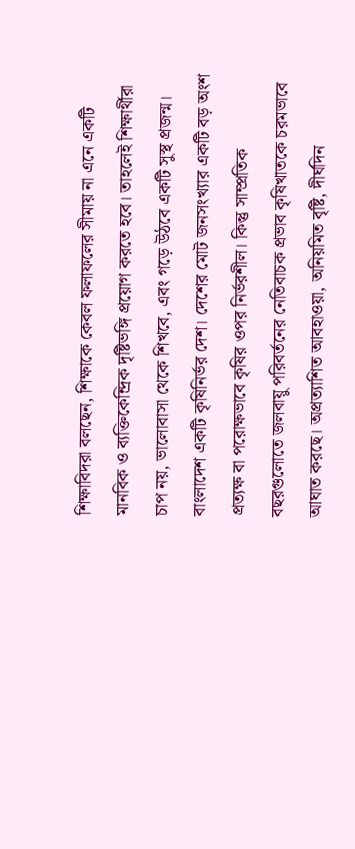শিক্ষাবিদরা বলছেন, শিক্ষাকে কেবল ফলাফলের সীমায় না এনে একটি মানবিক ও ব্যক্তিকেন্দ্রিক দৃষ্টিভঙ্গি প্রয়োগ করতে হবে। তাহলেই শিক্ষার্থীরা চাপ নয়, ভালোবাসা থেকে শিখবে, এবং গড়ে উঠবে একটি সুস্থ প্রজন্ম।
বাংলাদেশ একটি কৃষিনির্ভর দেশ। দেশের মোট জনসংখ্যার একটি বড় অংশ প্রত্যক্ষ বা পরোক্ষভাবে কৃষির ওপর নির্ভরশীল। কিন্তু সাম্প্রতিক বছরগুলোতে জলবায়ু পরিবর্তনের নেতিবাচক প্রভাব কৃষিখাতকে চরমভাবে আঘাত করছে। অপ্রত্যাশিত আবহাওয়া, অনিয়মিত বৃষ্টি, দীর্ঘদিন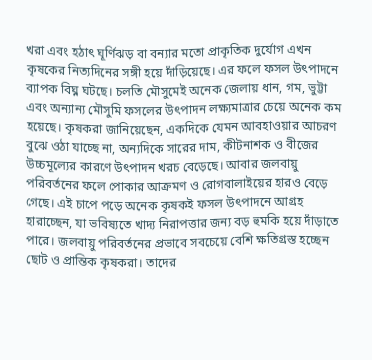খরা এবং হঠাৎ ঘূর্ণিঝড় বা বন্যার মতো প্রাকৃতিক দুর্যোগ এখন কৃষকের নিত্যদিনের সঙ্গী হয়ে দাঁড়িয়েছে। এর ফলে ফসল উৎপাদনে ব্যাপক বিঘ্ন ঘটছে। চলতি মৌসুমেই অনেক জেলায় ধান, গম, ভুট্টা এবং অন্যান্য মৌসুমি ফসলের উৎপাদন লক্ষ্যমাত্রার চেয়ে অনেক কম হয়েছে। কৃষকরা জানিয়েছেন, একদিকে যেমন আবহাওয়ার আচরণ বুঝে ওঠা যাচ্ছে না, অন্যদিকে সারের দাম, কীটনাশক ও বীজের উচ্চমূল্যের কারণে উৎপাদন খরচ বেড়েছে। আবার জলবায়ু পরিবর্তনের ফলে পোকার আক্রমণ ও রোগবালাইয়ের হারও বেড়ে গেছে। এই চাপে পড়ে অনেক কৃষকই ফসল উৎপাদনে আগ্রহ হারাচ্ছেন, যা ভবিষ্যতে খাদ্য নিরাপত্তার জন্য বড় হুমকি হয়ে দাঁড়াতে পারে। জলবায়ু পরিবর্তনের প্রভাবে সবচেয়ে বেশি ক্ষতিগ্রস্ত হচ্ছেন ছোট ও প্রান্তিক কৃষকরা। তাদের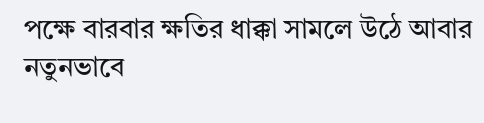পক্ষে বারবার ক্ষতির ধাক্কা সামলে উঠে আবার নতুনভাবে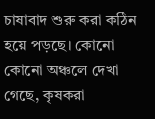চাষাবাদ শুরু করা কঠিন হয়ে পড়ছে। কোনো কোনো অঞ্চলে দেখা গেছে, কৃষকরা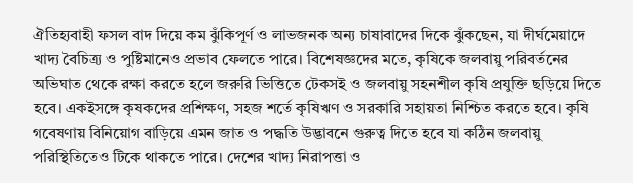ঐতিহ্যবাহী ফসল বাদ দিয়ে কম ঝুঁকিপূর্ণ ও লাভজনক অন্য চাষাবাদের দিকে ঝুঁকছেন, যা দীর্ঘমেয়াদে খাদ্য বৈচিত্র্য ও পুষ্টিমানেও প্রভাব ফেলতে পারে। বিশেষজ্ঞদের মতে, কৃষিকে জলবায়ু পরিবর্তনের অভিঘাত থেকে রক্ষা করতে হলে জরুরি ভিত্তিতে টেকসই ও জলবায়ু সহনশীল কৃষি প্রযুক্তি ছড়িয়ে দিতে হবে। একইসঙ্গে কৃষকদের প্রশিক্ষণ, সহজ শর্তে কৃষিঋণ ও সরকারি সহায়তা নিশ্চিত করতে হবে। কৃষি গবেষণায় বিনিয়োগ বাড়িয়ে এমন জাত ও পদ্ধতি উদ্ভাবনে গুরুত্ব দিতে হবে যা কঠিন জলবায়ু পরিস্থিতিতেও টিকে থাকতে পারে। দেশের খাদ্য নিরাপত্তা ও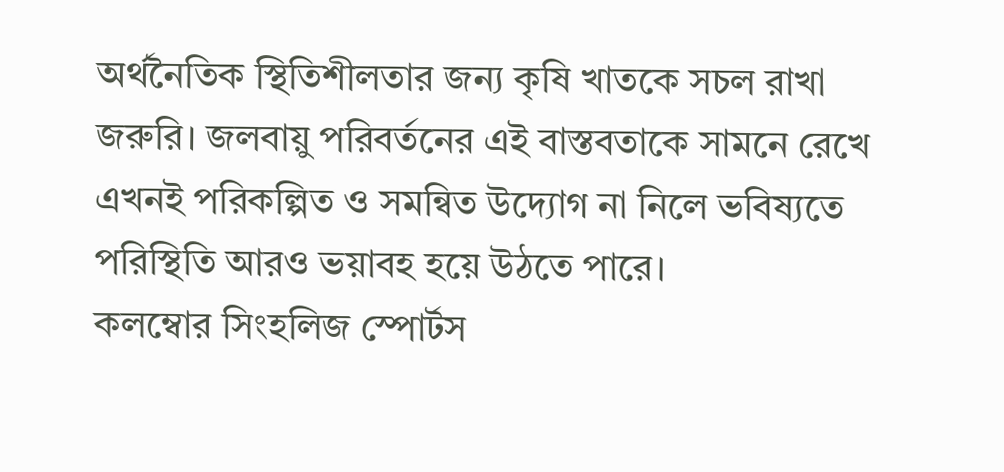অর্থনৈতিক স্থিতিশীলতার জন্য কৃষি খাতকে সচল রাখা জরুরি। জলবায়ু পরিবর্তনের এই বাস্তবতাকে সামনে রেখে এখনই পরিকল্পিত ও সমন্বিত উদ্যোগ না নিলে ভবিষ্যতে পরিস্থিতি আরও ভয়াবহ হয়ে উঠতে পারে।
কলম্বোর সিংহলিজ স্পোর্টস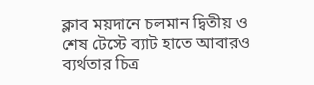ক্লাব ময়দানে চলমান দ্বিতীয় ও শেষ টেস্টে ব্যাট হাতে আবারও ব্যর্থতার চিত্র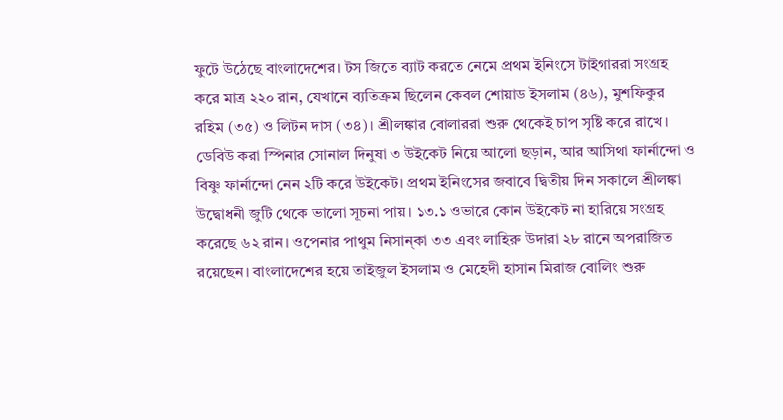ফুটে উঠেছে বাংলাদেশের। টস জিতে ব্যাট করতে নেমে প্রথম ইনিংসে টাইগাররা সংগ্রহ করে মাত্র ২২০ রান, যেখানে ব্যতিক্রম ছিলেন কেবল শোয়াড ইসলাম (৪৬), মুশফিকুর রহিম (৩৫) ও লিটন দাস (৩৪)। শ্রীলঙ্কার বোলাররা শুরু থেকেই চাপ সৃষ্টি করে রাখে। ডেবিউ করা স্পিনার সোনাল দিনুষা ৩ উইকেট নিয়ে আলো ছড়ান, আর আসিথা ফার্নান্দো ও বিষ্ণু ফার্নান্দো নেন ২টি করে উইকেট। প্রথম ইনিংসের জবাবে দ্বিতীয় দিন সকালে শ্রীলঙ্কা উদ্বোধনী জুটি থেকে ভালো সূচনা পায়। ১৩.১ ওভারে কোন উইকেট না হারিয়ে সংগ্রহ করেছে ৬২ রান। ওপেনার পাথুম নিসান্কা ৩৩ এবং লাহিরু উদারা ২৮ রানে অপরাজিত রয়েছেন। বাংলাদেশের হয়ে তাইজুল ইসলাম ও মেহেদী হাসান মিরাজ বোলিং শুরু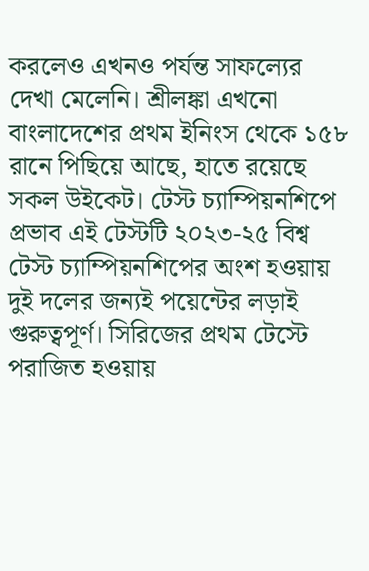করলেও এখনও পর্যন্ত সাফল্যের দেখা মেলেনি। শ্রীলঙ্কা এখনো বাংলাদেশের প্রথম ইনিংস থেকে ১৫৮ রানে পিছিয়ে আছে, হাতে রয়েছে সকল উইকেট। টেস্ট চ্যাম্পিয়নশিপে প্রভাব এই টেস্টটি ২০২৩-২৫ বিশ্ব টেস্ট চ্যাম্পিয়নশিপের অংশ হওয়ায় দুই দলের জন্যই পয়েন্টের লড়াই গুরুত্বপূর্ণ। সিরিজের প্রথম টেস্টে পরাজিত হওয়ায়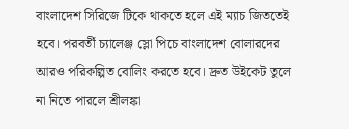বাংলাদেশ সিরিজে টিকে থাকতে হলে এই ম্যাচ জিততেই হবে। পরবর্তী চ্যালেঞ্জ স্লো পিচে বাংলাদেশ বোলারদের আরও পরিকল্পিত বোলিং করতে হবে। দ্রুত উইকেট তুলে না নিতে পারলে শ্রীলঙ্কা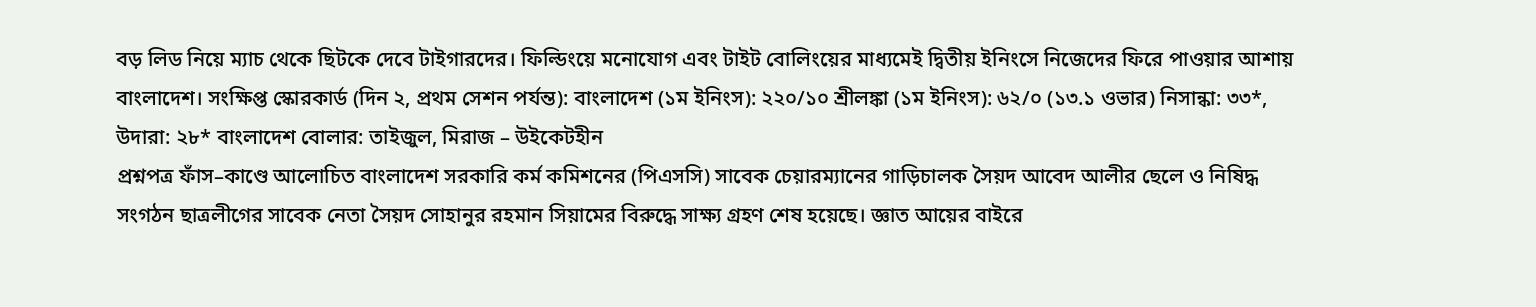বড় লিড নিয়ে ম্যাচ থেকে ছিটকে দেবে টাইগারদের। ফিল্ডিংয়ে মনোযোগ এবং টাইট বোলিংয়ের মাধ্যমেই দ্বিতীয় ইনিংসে নিজেদের ফিরে পাওয়ার আশায় বাংলাদেশ। সংক্ষিপ্ত স্কোরকার্ড (দিন ২, প্রথম সেশন পর্যন্ত): বাংলাদেশ (১ম ইনিংস): ২২০/১০ শ্রীলঙ্কা (১ম ইনিংস): ৬২/০ (১৩.১ ওভার) নিসান্কা: ৩৩*, উদারা: ২৮* বাংলাদেশ বোলার: তাইজুল, মিরাজ – উইকেটহীন
প্রশ্নপত্র ফাঁস–কাণ্ডে আলোচিত বাংলাদেশ সরকারি কর্ম কমিশনের (পিএসসি) সাবেক চেয়ারম্যানের গাড়িচালক সৈয়দ আবেদ আলীর ছেলে ও নিষিদ্ধ সংগঠন ছাত্রলীগের সাবেক নেতা সৈয়দ সোহানুর রহমান সিয়ামের বিরুদ্ধে সাক্ষ্য গ্রহণ শেষ হয়েছে। জ্ঞাত আয়ের বাইরে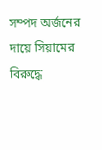সম্পদ অর্জনের দায়ে সিয়ামের বিরুদ্ধে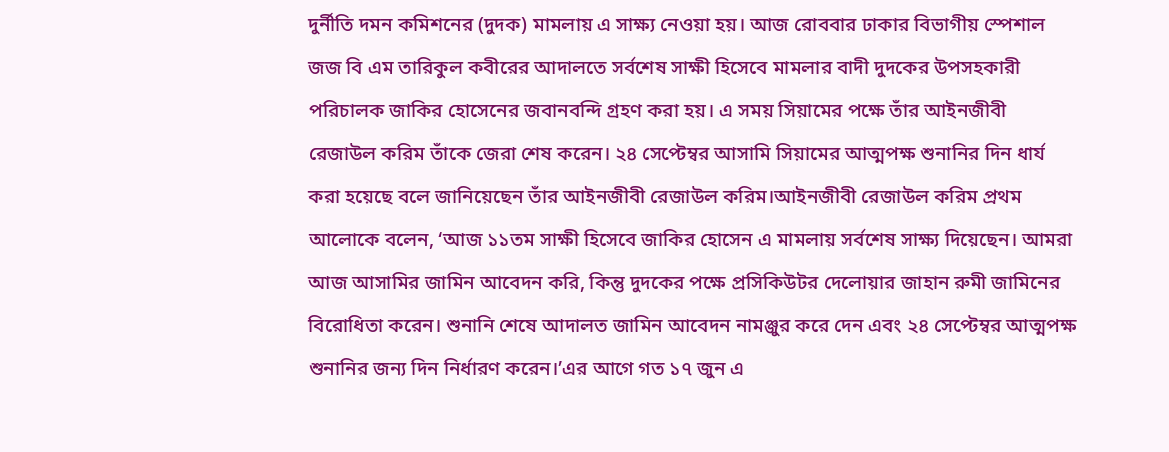দুর্নীতি দমন কমিশনের (দুদক) মামলায় এ সাক্ষ্য নেওয়া হয়। আজ রোববার ঢাকার বিভাগীয় স্পেশাল জজ বি এম তারিকুল কবীরের আদালতে সর্বশেষ সাক্ষী হিসেবে মামলার বাদী দুদকের উপসহকারী পরিচালক জাকির হোসেনের জবানবন্দি গ্রহণ করা হয়। এ সময় সিয়ামের পক্ষে তাঁর আইনজীবী রেজাউল করিম তাঁকে জেরা শেষ করেন। ২৪ সেপ্টেম্বর আসামি সিয়ামের আত্মপক্ষ শুনানির দিন ধার্য করা হয়েছে বলে জানিয়েছেন তাঁর আইনজীবী রেজাউল করিম।আইনজীবী রেজাউল করিম প্রথম আলোকে বলেন, ‘আজ ১১তম সাক্ষী হিসেবে জাকির হোসেন এ মামলায় সর্বশেষ সাক্ষ্য দিয়েছেন। আমরা আজ আসামির জামিন আবেদন করি, কিন্তু দুদকের পক্ষে প্রসিকিউটর দেলোয়ার জাহান রুমী জামিনের বিরোধিতা করেন। শুনানি শেষে আদালত জামিন আবেদন নামঞ্জুর করে দেন এবং ২৪ সেপ্টেম্বর আত্মপক্ষ শুনানির জন্য দিন নির্ধারণ করেন।’এর আগে গত ১৭ জুন এ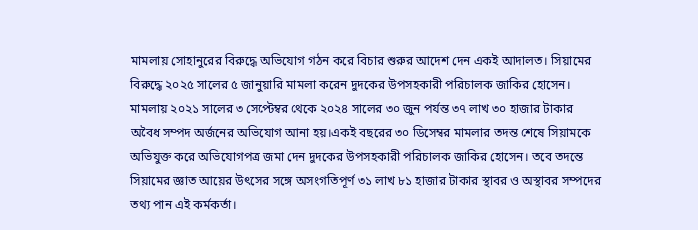মামলায় সোহানুরের বিরুদ্ধে অভিযোগ গঠন করে বিচার শুরুর আদেশ দেন একই আদালত। সিয়ামের বিরুদ্ধে ২০২৫ সালের ৫ জানুয়ারি মামলা করেন দুদকের উপসহকারী পরিচালক জাকির হোসেন। মামলায় ২০২১ সালের ৩ সেপ্টেম্বর থেকে ২০২৪ সালের ৩০ জুন পর্যন্ত ৩৭ লাখ ৩০ হাজার টাকার অবৈধ সম্পদ অর্জনের অভিযোগ আনা হয়।একই বছরের ৩০ ডিসেম্বর মামলার তদন্ত শেষে সিয়ামকে অভিযুক্ত করে অভিযোগপত্র জমা দেন দুদকের উপসহকারী পরিচালক জাকির হোসেন। তবে তদন্তে সিয়ামের জ্ঞাত আয়ের উৎসের সঙ্গে অসংগতিপূর্ণ ৩১ লাখ ৮১ হাজার টাকার স্থাবর ও অস্থাবর সম্পদের তথ্য পান এই কর্মকর্তা।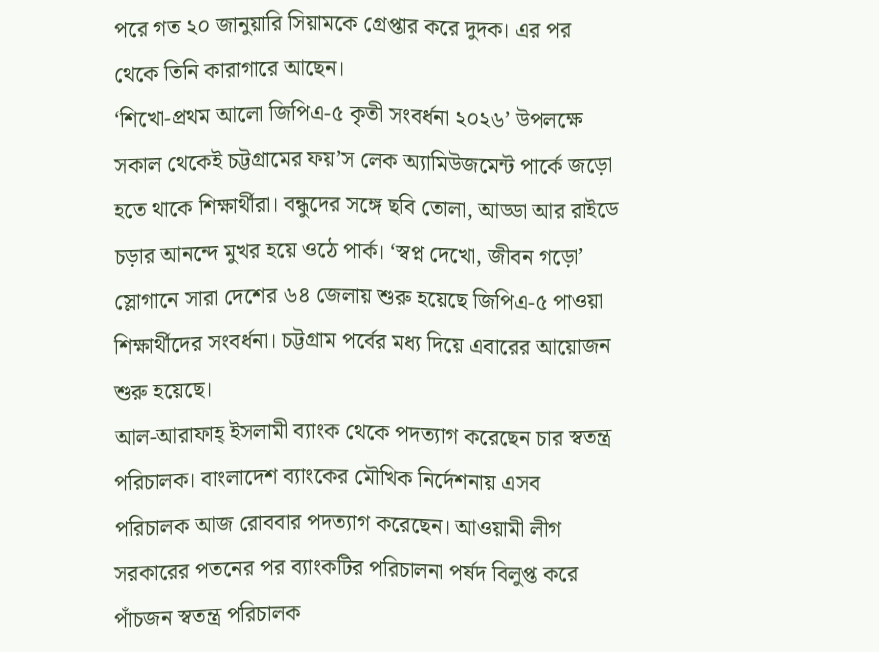পরে গত ২০ জানুয়ারি সিয়ামকে গ্রেপ্তার করে দুদক। এর পর থেকে তিনি কারাগারে আছেন।
‘শিখো-প্রথম আলো জিপিএ-৫ কৃতী সংবর্ধনা ২০২৬’ উপলক্ষে সকাল থেকেই চট্টগ্রামের ফয়’স লেক অ্যামিউজমেন্ট পার্কে জড়ো হতে থাকে শিক্ষার্থীরা। বন্ধুদের সঙ্গে ছবি তোলা, আড্ডা আর রাইডে চড়ার আনন্দে মুখর হয়ে ওঠে পার্ক। ‘স্বপ্ন দেখো, জীবন গড়ো’ স্লোগানে সারা দেশের ৬৪ জেলায় শুরু হয়েছে জিপিএ-৫ পাওয়া শিক্ষার্থীদের সংবর্ধনা। চট্টগ্রাম পর্বের মধ্য দিয়ে এবারের আয়োজন শুরু হয়েছে।
আল-আরাফাহ্ ইসলামী ব্যাংক থেকে পদত্যাগ করেছেন চার স্বতন্ত্র পরিচালক। বাংলাদেশ ব্যাংকের মৌখিক নির্দেশনায় এসব পরিচালক আজ রোববার পদত্যাগ করেছেন। আওয়ামী লীগ সরকারের পতনের পর ব্যাংকটির পরিচালনা পর্ষদ বিলুপ্ত করে পাঁচজন স্বতন্ত্র পরিচালক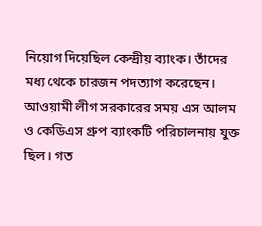নিয়োগ দিয়েছিল কেন্দ্রীয় ব্যাংক। তাঁদের মধ্য থেকে চারজন পদত্যাগ করেছেন। আওয়ামী লীগ সরকারের সময় এস আলম ও কেডিএস গ্রুপ ব্যাংকটি পরিচালনায় যুক্ত ছিল। গত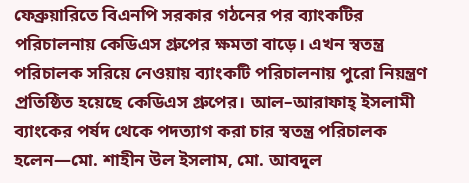ফেব্রুয়ারিতে বিএনপি সরকার গঠনের পর ব্যাংকটির পরিচালনায় কেডিএস গ্রুপের ক্ষমতা বাড়ে। এখন স্বতন্ত্র পরিচালক সরিয়ে নেওয়ায় ব্যাংকটি পরিচালনায় পুরো নিয়ন্ত্রণ প্রতিষ্ঠিত হয়েছে কেডিএস গ্রুপের। আল–আরাফাহ্ ইসলামী ব্যাংকের পর্ষদ থেকে পদত্যাগ করা চার স্বতন্ত্র পরিচালক হলেন—মো. শাহীন উল ইসলাম, মো. আবদুল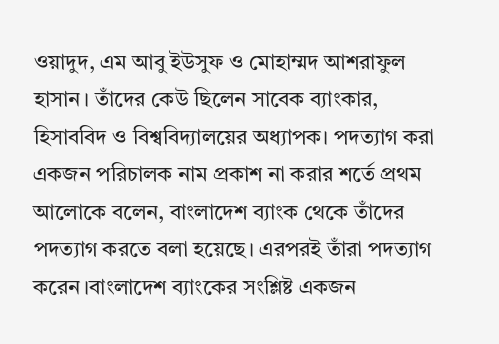ওয়াদুদ, এম আবু ইউসুফ ও মোহাম্মদ আশরাফুল হাসান। তাঁদের কেউ ছিলেন সাবেক ব্যাংকার, হিসাববিদ ও বিশ্ববিদ্যালয়ের অধ্যাপক। পদত্যাগ করা একজন পরিচালক নাম প্রকাশ না করার শর্তে প্রথম আলোকে বলেন, বাংলাদেশ ব্যাংক থেকে তাঁদের পদত্যাগ করতে বলা হয়েছে। এরপরই তাঁরা পদত্যাগ করেন।বাংলাদেশ ব্যাংকের সংশ্লিষ্ট একজন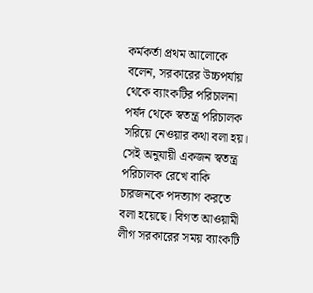কর্মকর্তা প্রথম আলোকে বলেন, সরকারের উচ্চপর্যায় থেকে ব্যাংকটির পরিচালনা পর্ষদ থেকে স্বতন্ত্র পরিচালক সরিয়ে নেওয়ার কথা বলা হয়। সেই অনুযায়ী একজন স্বতন্ত্র পরিচালক রেখে বাকি চারজনকে পদত্যাগ করতে বলা হয়েছে। বিগত আওয়ামী লীগ সরকারের সময় ব্যাংকটি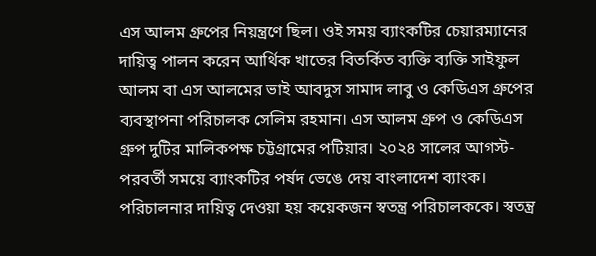এস আলম গ্রুপের নিয়ন্ত্রণে ছিল। ওই সময় ব্যাংকটির চেয়ারম্যানের দায়িত্ব পালন করেন আর্থিক খাতের বিতর্কিত ব্যক্তি ব্যক্তি সাইফুল আলম বা এস আলমের ভাই আবদুস সামাদ লাবু ও কেডিএস গ্রুপের ব্যবস্থাপনা পরিচালক সেলিম রহমান। এস আলম গ্রুপ ও কেডিএস গ্রুপ দুটির মালিকপক্ষ চট্টগ্রামের পটিয়ার। ২০২৪ সালের আগস্ট-পরবর্তী সময়ে ব্যাংকটির পর্ষদ ভেঙে দেয় বাংলাদেশ ব্যাংক। পরিচালনার দায়িত্ব দেওয়া হয় কয়েকজন স্বতন্ত্র পরিচালককে। স্বতন্ত্র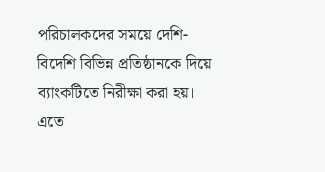পরিচালকদের সময়ে দেশি-বিদেশি বিভিন্ন প্রতিষ্ঠানকে দিয়ে ব্যাংকটিতে নিরীক্ষা করা হয়। এতে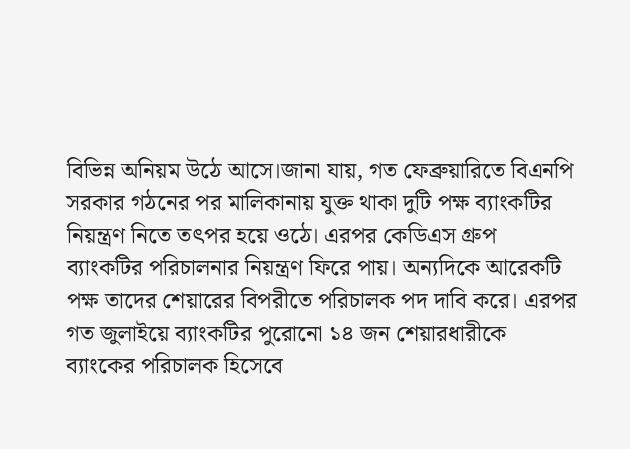বিভিন্ন অনিয়ম উঠে আসে।জানা যায়, গত ফেব্রুয়ারিতে বিএনপি সরকার গঠনের পর মালিকানায় যুক্ত থাকা দুটি পক্ষ ব্যাংকটির নিয়ন্ত্রণ নিতে তৎপর হয়ে ওঠে। এরপর কেডিএস গ্রুপ ব্যাংকটির পরিচালনার নিয়ন্ত্রণ ফিরে পায়। অন্যদিকে আরেকটি পক্ষ তাদের শেয়ারের বিপরীতে পরিচালক পদ দাবি করে। এরপর গত জুলাইয়ে ব্যাংকটির পুরোনো ১৪ জন শেয়ারধারীকে ব্যাংকের পরিচালক হিসেবে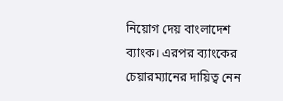নিয়োগ দেয় বাংলাদেশ ব্যাংক। এরপর ব্যাংকের চেয়ারম্যানের দায়িত্ব নেন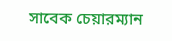সাবেক চেয়ারম্যান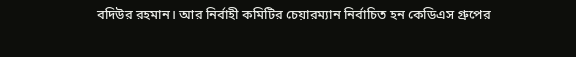বদিউর রহমান। আর নির্বাহী কমিটির চেয়ারম্যান নির্বাচিত হন কেডিএস গ্রুপের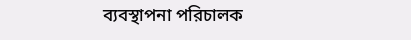ব্যবস্থাপনা পরিচালক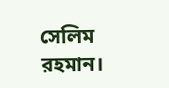সেলিম রহমান।